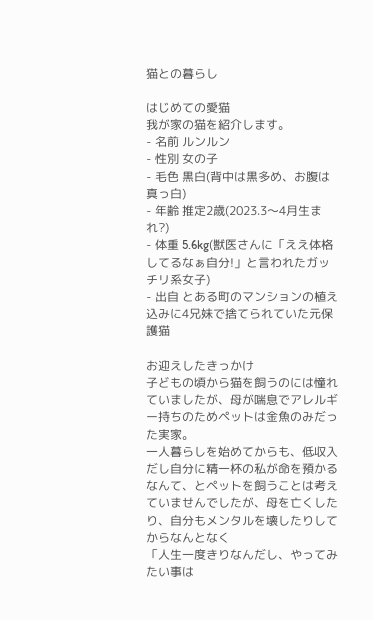猫との暮らし

はじめての愛猫
我が家の猫を紹介します。
- 名前 ルンルン
- 性別 女の子
- 毛色 黒白(背中は黒多め、お腹は真っ白)
- 年齢 推定2歳(2023.3〜4月生まれ?)
- 体重 5.6kg(獣医さんに「ええ体格してるなぁ自分!」と言われたガッチリ系女子)
- 出自 とある町のマンションの植え込みに4兄妹で捨てられていた元保護猫

お迎えしたきっかけ
子どもの頃から猫を飼うのには憧れていましたが、母が喘息でアレルギー持ちのためペットは金魚のみだった実家。
一人暮らしを始めてからも、低収入だし自分に精一杯の私が命を預かるなんて、とペットを飼うことは考えていませんでしたが、母を亡くしたり、自分もメンタルを壊したりしてからなんとなく
「人生一度きりなんだし、やってみたい事は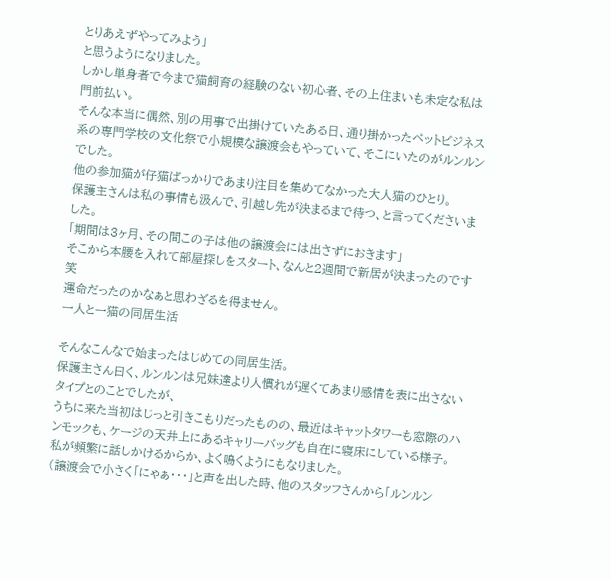とりあえずやってみよう」
と思うようになりました。
しかし単身者で今まで猫飼育の経験のない初心者、その上住まいも未定な私は門前払い。
そんな本当に偶然、別の用事で出掛けていたある日、通り掛かったペットビジネス系の専門学校の文化祭で小規模な譲渡会もやっていて、そこにいたのがルンルンでした。
他の参加猫が仔猫ばっかりであまり注目を集めてなかった大人猫のひとり。
保護主さんは私の事情も汲んで、引越し先が決まるまで待つ、と言ってくださいました。
「期間は3ヶ月、その間この子は他の譲渡会には出さずにおきます」
そこから本腰を入れて部屋探しをスタート、なんと2週間で新居が決まったのです笑
運命だったのかなぁと思わざるを得ません。
一人と一猫の同居生活

そんなこんなで始まったはじめての同居生活。
保護主さん曰く、ルンルンは兄妹達より人慣れが遅くてあまり感情を表に出さないタイプとのことでしたが、
うちに来た当初はじっと引きこもりだったものの、最近はキャットタワーも窓際のハンモックも、ケージの天井上にあるキャリーバッグも自在に寝床にしている様子。
私が頻繁に話しかけるからか、よく鳴くようにもなりました。
(譲渡会で小さく「にゃぁ・・・」と声を出した時、他のスタッフさんから「ルンルン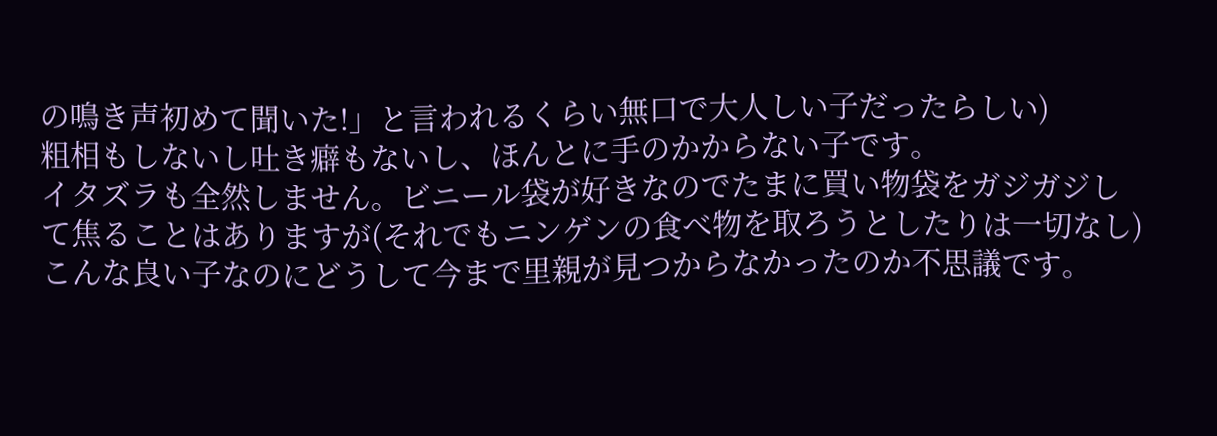の鳴き声初めて聞いた!」と言われるくらい無口で大人しい子だったらしい)
粗相もしないし吐き癖もないし、ほんとに手のかからない子です。
イタズラも全然しません。ビニール袋が好きなのでたまに買い物袋をガジガジして焦ることはありますが(それでもニンゲンの食べ物を取ろうとしたりは一切なし)
こんな良い子なのにどうして今まで里親が見つからなかったのか不思議です。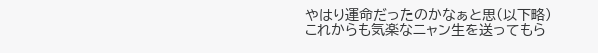やはり運命だったのかなぁと思(以下略)
これからも気楽なニャン生を送ってもら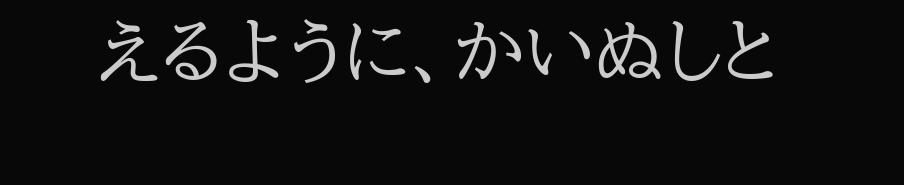えるように、かいぬしと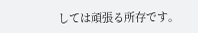しては頑張る所存です。